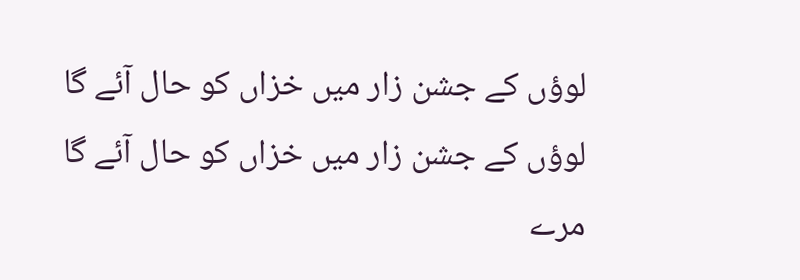لوؤں کے جشن زار میں خزاں کو حال آئے گا
لوؤں کے جشن زار میں خزاں کو حال آئے گا
مرے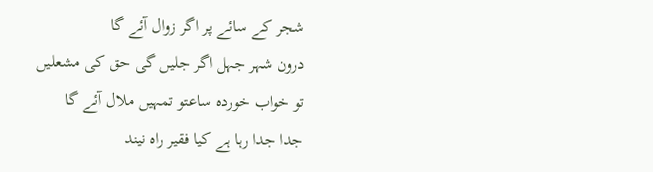شجر کے سائے پر اگر زوال آئے گا
درون شہر جہل اگر جلیں گی حق کی مشعلیں
تو خواب خوردہ ساعتو تمہیں ملال آئے گا
جدا جدا رہا ہے کیا فقیر راہ نیند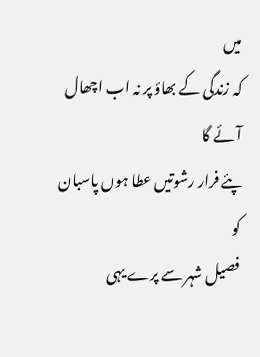میں
کہ زندگی کے بھاؤ پر نہ اب اچھال آئے گا
پئے فرار رشوتیں عطا ہوں پاسبان کو
فصیل شہر سے پرے یہی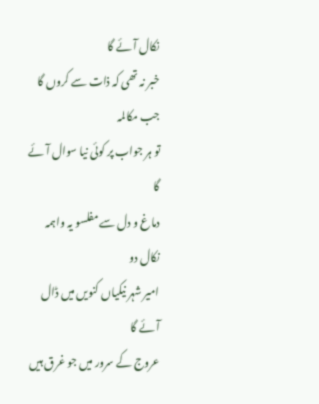نکال آئے گا
خبر نہ تھی کہ ذات سے کروں گا جب مکالمہ
تو ہر جواب پر کوئی نیا سوال آئے گا
دماغ و دل سے مفلسو یہ واہمہ نکال دو
امیر شہر نیکیاں کنویں میں ڈال آئے گا
عروج کے سرور میں جو غرق ہیں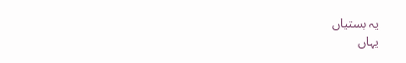یہ بستیاں
یہاں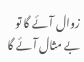زوال آئے گا تو بے مثال آئے گا